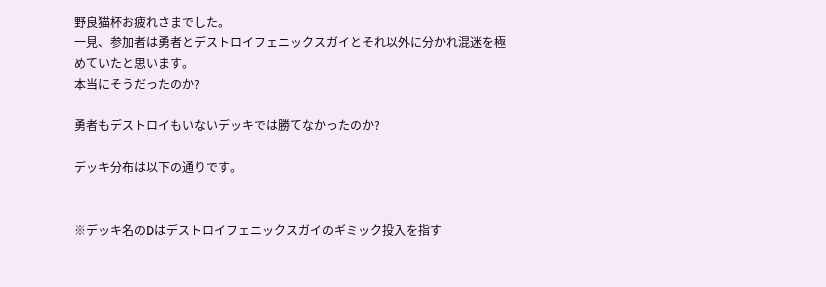野良猫杯お疲れさまでした。
一見、参加者は勇者とデストロイフェニックスガイとそれ以外に分かれ混迷を極めていたと思います。
本当にそうだったのか?

勇者もデストロイもいないデッキでは勝てなかったのか?

デッキ分布は以下の通りです。


※デッキ名のDはデストロイフェニックスガイのギミック投入を指す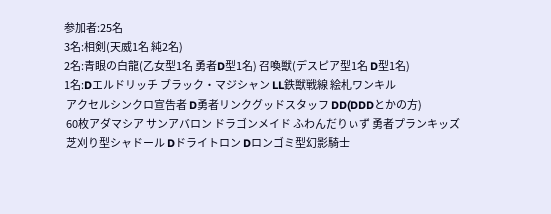参加者:25名
3名:相剣(天威1名 純2名)
2名:青眼の白龍(乙女型1名 勇者D型1名) 召喚獣(デスピア型1名 D型1名)
1名:Dエルドリッチ ブラック・マジシャン LL鉄獣戦線 絵札ワンキル
 アクセルシンクロ宣告者 D勇者リンクグッドスタッフ DD(DDDとかの方)
 60枚アダマシア サンアバロン ドラゴンメイド ふわんだりぃず 勇者プランキッズ
 芝刈り型シャドール Dドライトロン Dロンゴミ型幻影騎士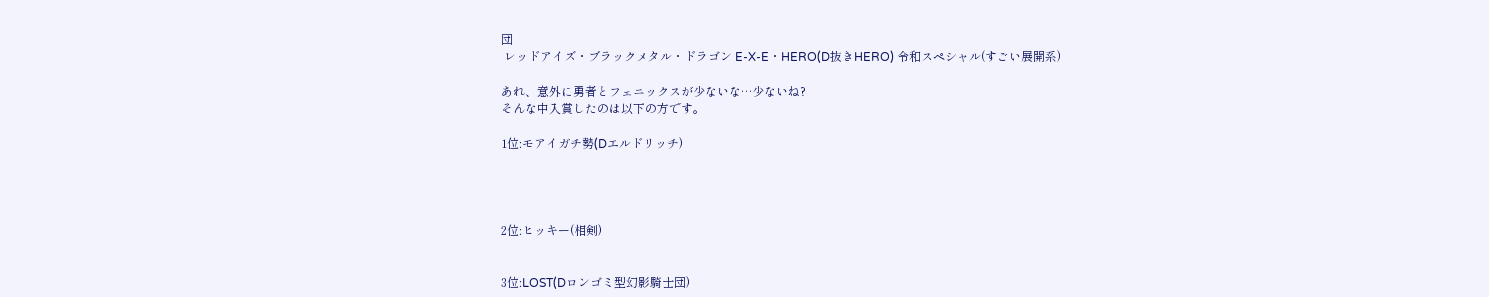団
 レッドアイズ・ブラックメタル・ドラゴン E-X-E・HERO(D抜きHERO) 令和スペシャル(すごい展開系)

あれ、意外に勇者とフェニックスが少ないな…少ないね?
そんな中入賞したのは以下の方です。

1位:モアイガチ勢(Dエルドリッチ)




2位:ヒッキー(相剣)


3位:LOST(Dロンゴミ型幻影騎士団)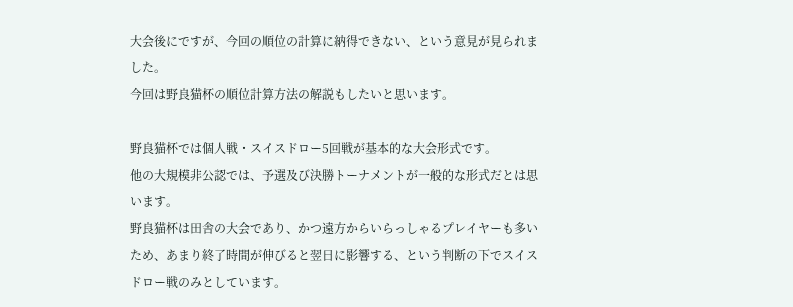大会後にですが、今回の順位の計算に納得できない、という意見が見られました。
今回は野良猫杯の順位計算方法の解説もしたいと思います。

野良猫杯では個人戦・スイスドロー5回戦が基本的な大会形式です。
他の大規模非公認では、予選及び決勝トーナメントが一般的な形式だとは思います。
野良猫杯は田舎の大会であり、かつ遠方からいらっしゃるプレイヤーも多いため、あまり終了時間が伸びると翌日に影響する、という判断の下でスイスドロー戦のみとしています。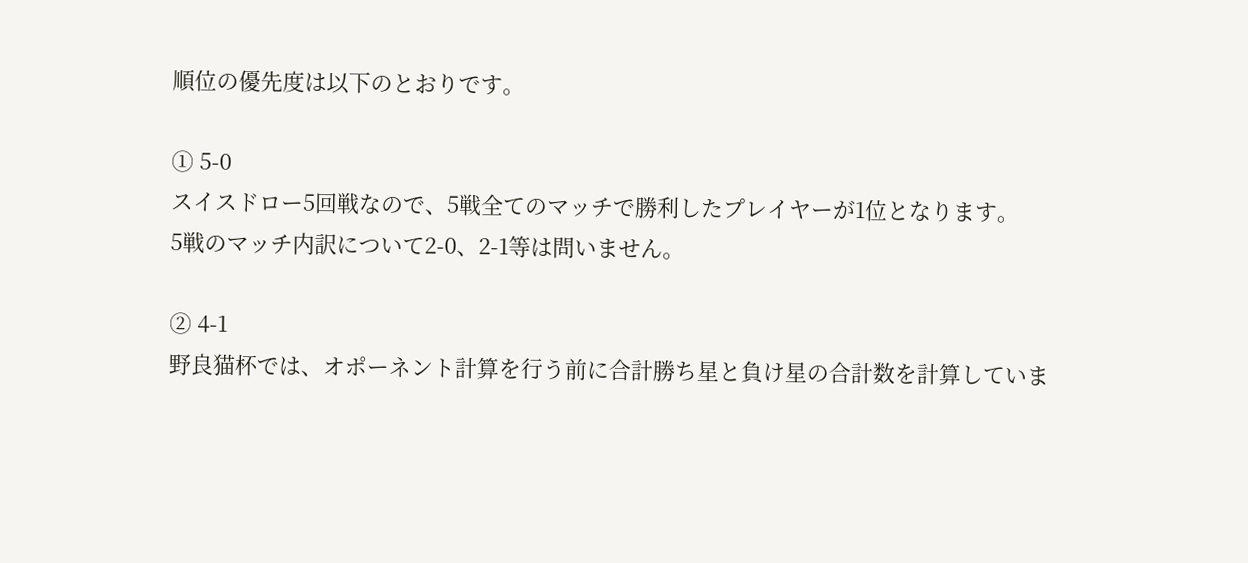順位の優先度は以下のとおりです。

① 5-0
スイスドロー5回戦なので、5戦全てのマッチで勝利したプレイヤーが1位となります。
5戦のマッチ内訳について2-0、2-1等は問いません。

② 4-1
野良猫杯では、オポーネント計算を行う前に合計勝ち星と負け星の合計数を計算していま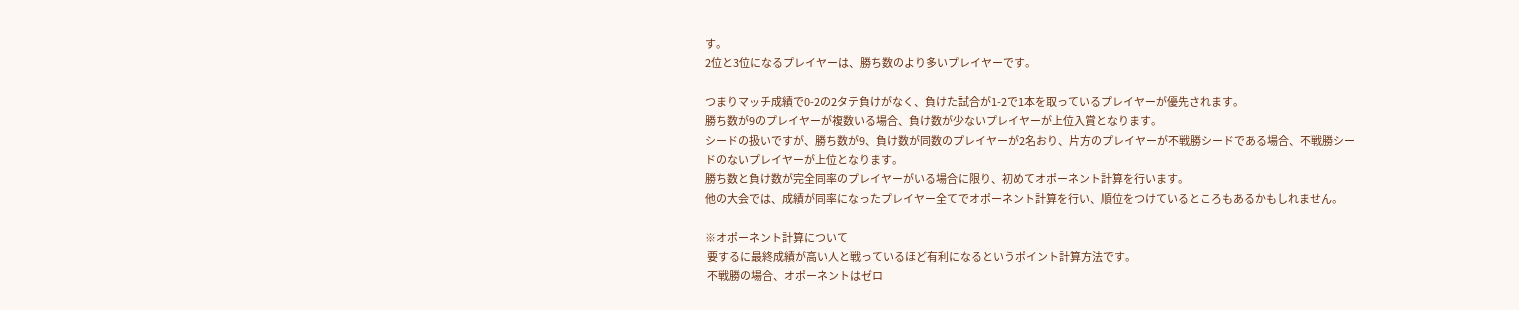す。
2位と3位になるプレイヤーは、勝ち数のより多いプレイヤーです。

つまりマッチ成績で0-2の2タテ負けがなく、負けた試合が1-2で1本を取っているプレイヤーが優先されます。
勝ち数が9のプレイヤーが複数いる場合、負け数が少ないプレイヤーが上位入賞となります。
シードの扱いですが、勝ち数が9、負け数が同数のプレイヤーが2名おり、片方のプレイヤーが不戦勝シードである場合、不戦勝シードのないプレイヤーが上位となります。
勝ち数と負け数が完全同率のプレイヤーがいる場合に限り、初めてオポーネント計算を行います。
他の大会では、成績が同率になったプレイヤー全てでオポーネント計算を行い、順位をつけているところもあるかもしれません。

※オポーネント計算について
 要するに最終成績が高い人と戦っているほど有利になるというポイント計算方法です。
 不戦勝の場合、オポーネントはゼロ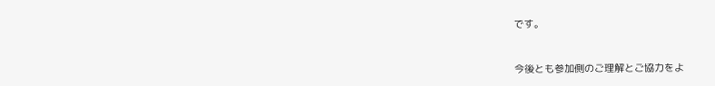です。


今後とも参加側のご理解とご協力をよ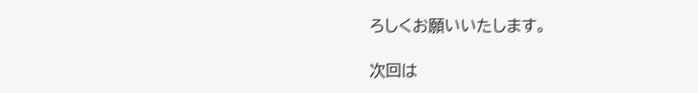ろしくお願いいたします。

次回は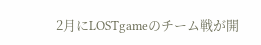2月にLOSTgameのチーム戦が開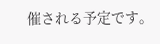催される予定です。